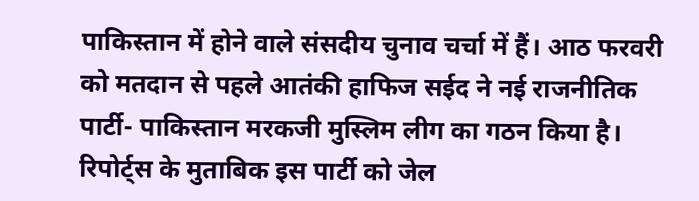पाकिस्तान में होने वाले संसदीय चुनाव चर्चा में हैं। आठ फरवरी को मतदान से पहले आतंकी हाफिज सईद ने नई राजनीतिक पार्टी- पाकिस्तान मरकजी मुस्लिम लीग का गठन किया है। रिपोर्ट्स के मुताबिक इस पार्टी को जेल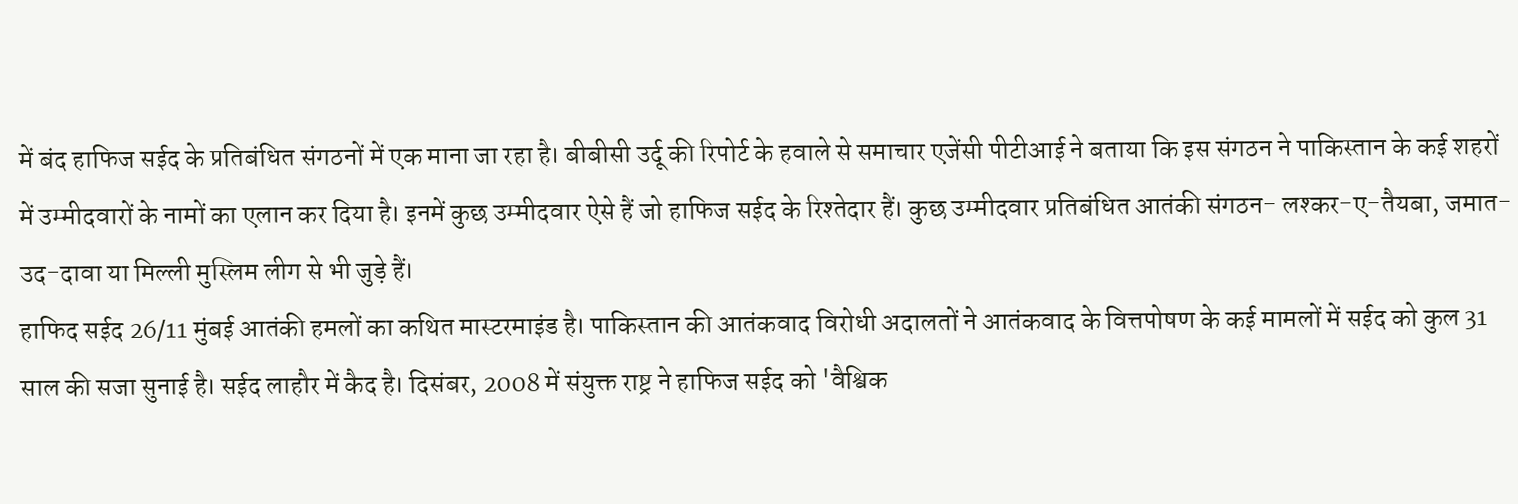में बंद हाफिज सईद के प्रतिबंधित संगठनों में एक माना जा रहा है। बीबीसी उर्दू की रिपोर्ट के हवाले से समाचार एजेंसी पीटीआई ने बताया कि इस संगठन ने पाकिस्तान के कई शहरों में उम्मीदवारों के नामों का एलान कर दिया है। इनमें कुछ उम्मीदवार ऐसे हैं जो हाफिज सईद के रिश्तेदार हैं। कुछ उम्मीदवार प्रतिबंधित आतंकी संगठन- लश्कर-ए-तैयबा, जमात-उद-दावा या मिल्ली मुस्लिम लीग से भी जुड़े हैं।
हाफिद सईद 26/11 मुंबई आतंकी हमलों का कथित मास्टरमाइंड है। पाकिस्तान की आतंकवाद विरोधी अदालतों ने आतंकवाद के वित्तपोषण के कई मामलों में सईद को कुल 31 साल की सजा सुनाई है। सईद लाहौर में कैद है। दिसंबर, 2008 में संयुक्त राष्ट्र ने हाफिज सईद को 'वैश्विक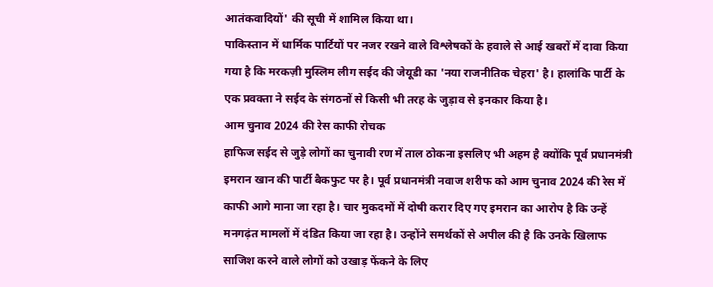आतंकवादियों' की सूची में शामिल किया था।
पाकिस्तान में धार्मिक पार्टियों पर नजर रखने वाले विश्लेषकों के हवाले से आई खबरों में दावा किया गया है कि मरकज़ी मुस्लिम लीग सईद की जेयूडी का 'नया राजनीतिक चेहरा' है। हालांकि पार्टी के एक प्रवक्ता ने सईद के संगठनों से किसी भी तरह के जुड़ाव से इनकार किया है।
आम चुनाव 2024 की रेस काफी रोचक
हाफिज सईद से जुड़े लोगों का चुनावी रण में ताल ठोकना इसलिए भी अहम है क्योंकि पूर्व प्रधानमंत्री इमरान खान की पार्टी बैकफुट पर है। पूर्व प्रधानमंत्री नवाज शरीफ को आम चुनाव 2024 की रेस में काफी आगे माना जा रहा है। चार मुकदमों में दोषी करार दिए गए इमरान का आरोप है कि उन्हें मनगढ़ंत मामलों में दंडित किया जा रहा है। उन्होंने समर्थकों से अपील की है कि उनके खिलाफ साजिश करने वाले लोगों को उखाड़ फेंकने के लिए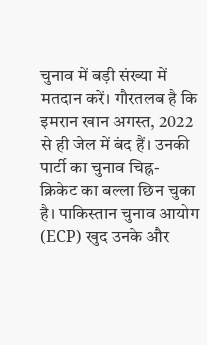चुनाव में बड़ी संख्या में मतदान करें। गौरतलब है कि इमरान खान अगस्त, 2022 से ही जेल में बंद हैं। उनकी पार्टी का चुनाव चिह्न- क्रिकेट का बल्ला छिन चुका है। पाकिस्तान चुनाव आयोग (ECP) खुद उनके और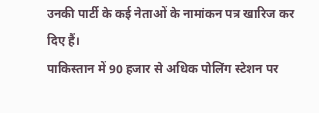उनकी पार्टी के कई नेताओं के नामांकन पत्र खारिज कर दिए हैं।
पाकिस्तान में 90 हजार से अधिक पोलिंग स्टेशन पर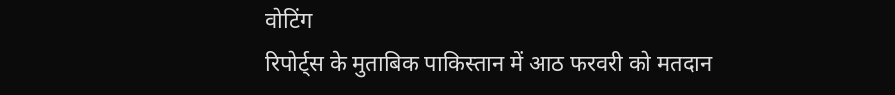वोटिंग
रिपोर्ट्स के मुताबिक पाकिस्तान में आठ फरवरी को मतदान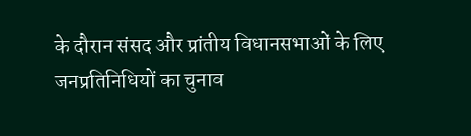के दौरान संसद और प्रांतीय विधानसभाओं के लिए जनप्रतिनिधियों का चुनाव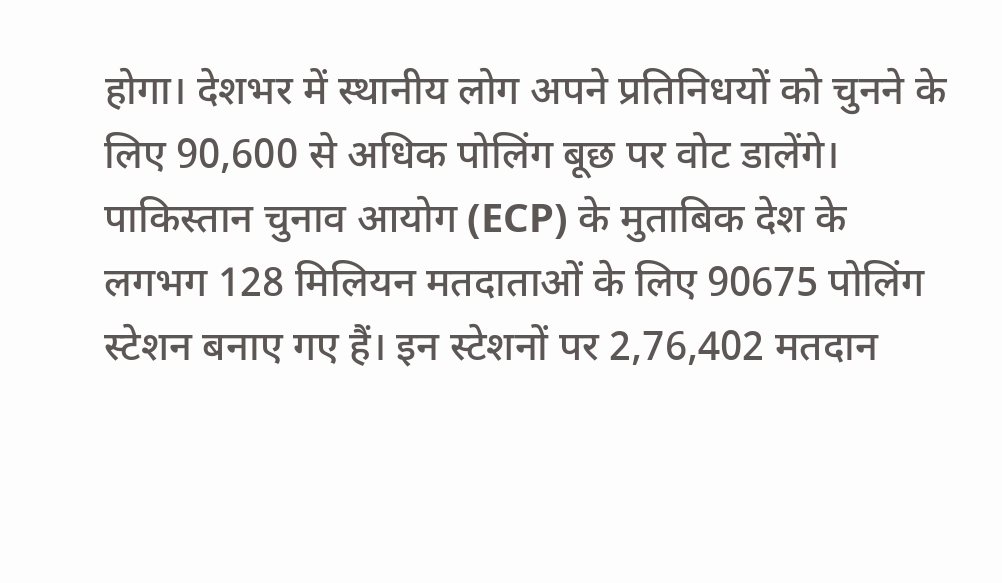होगा। देशभर में स्थानीय लोग अपने प्रतिनिधयों को चुनने के लिए 90,600 से अधिक पोलिंग बूछ पर वोट डालेंगे। पाकिस्तान चुनाव आयोग (ECP) के मुताबिक देश के लगभग 128 मिलियन मतदाताओं के लिए 90675 पोलिंग स्टेशन बनाए गए हैं। इन स्टेशनों पर 2,76,402 मतदान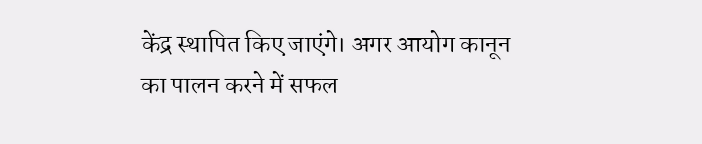केंद्र स्थापित किए जाएंगे। अगर आयोग कानून का पालन करने में सफल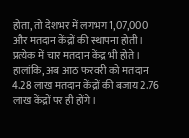होता, तो देशभर में लगभग 1,07,000 और मतदान केंद्रों की स्थापना होती। प्रत्येक में चार मतदान केंद्र भी होते। हालांकि, अब आठ फरवरी को मतदान 4.28 लाख मतदान केंद्रों की बजाय 2.76 लाख केंद्रों पर ही होंगे।